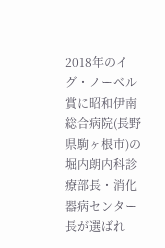2018年のイグ・ノーベル賞に昭和伊南総合病院(長野県駒ヶ根市)の堀内朗内科診療部長・消化器病センター長が選ばれ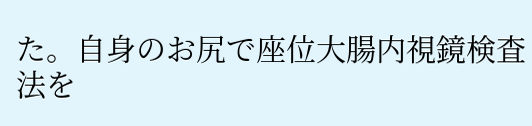た。自身のお尻で座位大腸内視鏡検査法を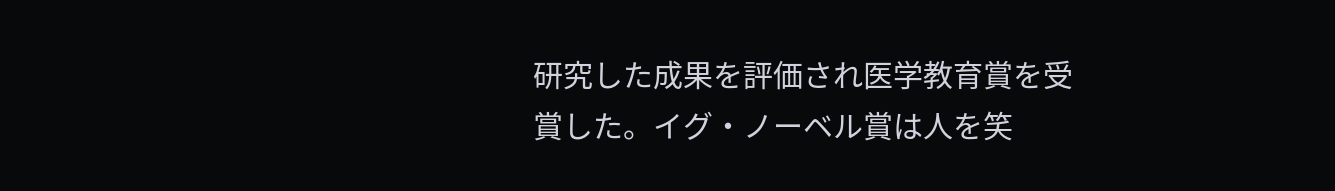研究した成果を評価され医学教育賞を受賞した。イグ・ノーベル賞は人を笑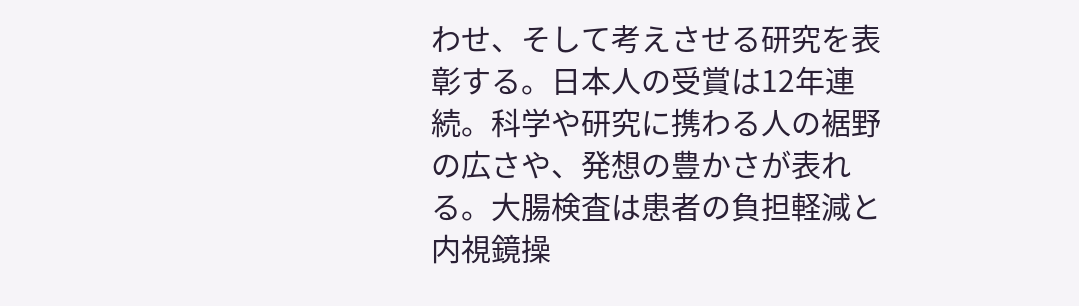わせ、そして考えさせる研究を表彰する。日本人の受賞は12年連続。科学や研究に携わる人の裾野の広さや、発想の豊かさが表れる。大腸検査は患者の負担軽減と内視鏡操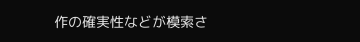作の確実性などが模索さ